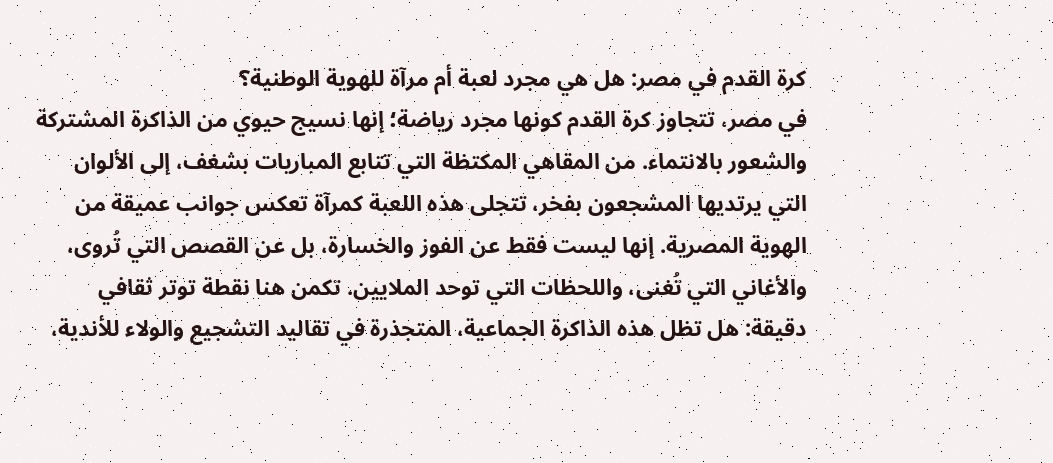كرة القدم في مصر: هل هي مجرد لعبة أم مرآة للهوية الوطنية؟
في مصر، تتجاوز كرة القدم كونها مجرد رياضة؛ إنها نسيج حيوي من الذاكرة المشتركة والشعور بالانتماء. من المقاهي المكتظة التي تتابع المباريات بشغف، إلى الألوان التي يرتديها المشجعون بفخر، تتجلى هذه اللعبة كمرآة تعكس جوانب عميقة من الهوية المصرية. إنها ليست فقط عن الفوز والخسارة، بل عن القصص التي تُروى، والأغاني التي تُغنى، واللحظات التي توحد الملايين. تكمن هنا نقطة توتر ثقافي دقيقة: هل تظل هذه الذاكرة الجماعية، المتجذرة في تقاليد التشجيع والولاء للأندية،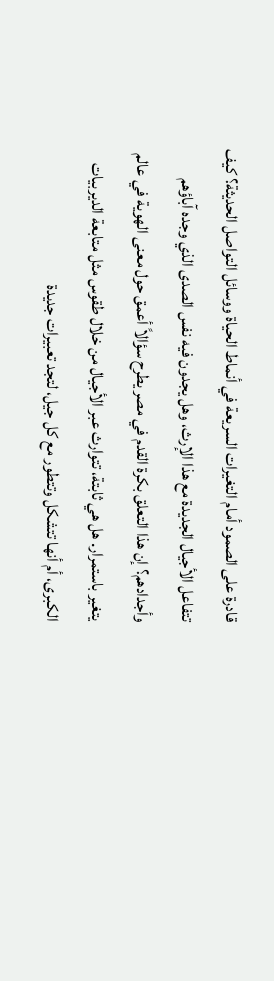قادرة على الصمود أمام التغيرات السريعة في أنماط الحياة ووسائل التواصل الحديثة؟ كيف تتفاعل الأجيال الجديدة مع هذا الإرث، وهل يجدون فيه نفس الصدى الذي وجده آباؤهم وأجدادهم؟ إن هذا التعلق بكرة القدم في مصر يطرح سؤالاً أعمق حول معنى الهوية في عالم يتغير باستمرار. هل هي ثابتة، تتوارث عبر الأجيال من خلال طقوس مثل متابعة الديربيات الكبرى، أم أنها تتشكل وتتطور مع كل جيل، لتجد تعبيرات جديدة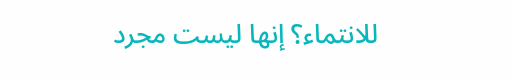للانتماء؟ إنها ليست مجرد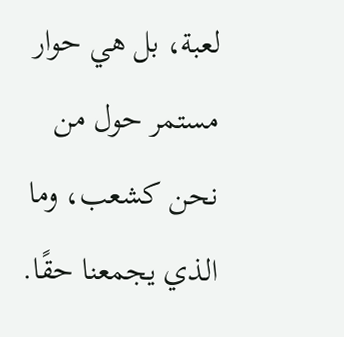لعبة، بل هي حوار مستمر حول من نحن كشعب، وما الذي يجمعنا حقًا.